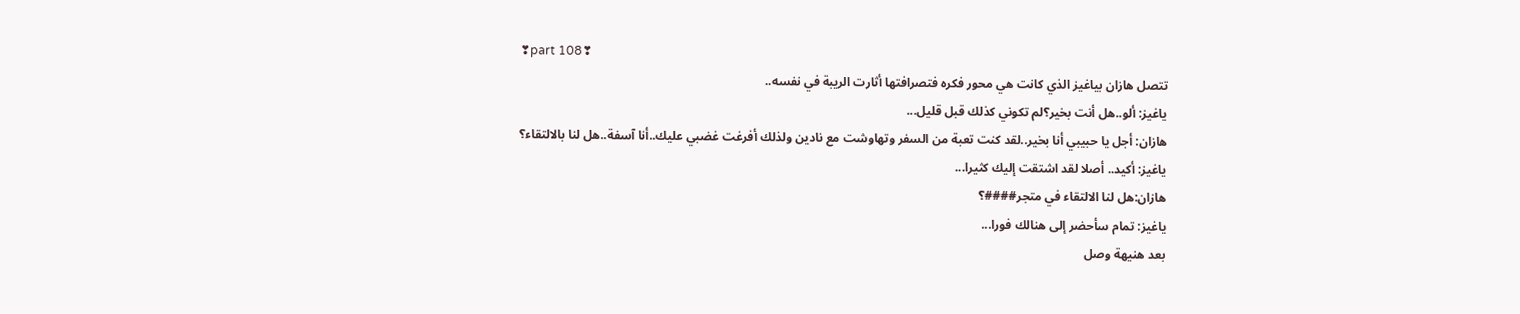❣part 108❣
تتصل هازان بياغيز الذي كانت هي محور فكره فتصرافتها أثارت الريبة في نفسه..
ياغيز: ألو..هل أنت بخير؟لم تكوني كذلك قبل قليل...
هازان: أجل يا حبيبي أنا بخير..لقد كنت تعبة من السفر وتهاوشت مع نادين ولذلك أفرغت غضبي عليك..أنا آسفة..هل لنا بالالتقاء؟
ياغيز: أكيد.. أصلا لقد اشتقت إليك كثيرا...
هازان:هل لنا الالتقاء في متجر####؟
ياغيز: تمام سأحضر إلى هنالك فورا...
بعد هنيهة وصل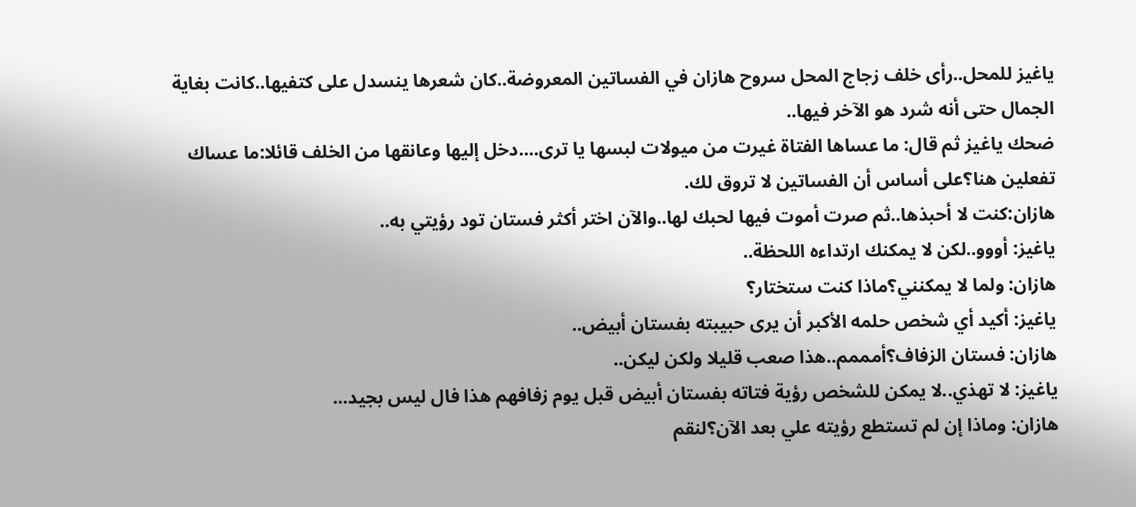ياغيز للمحل..رأى خلف زجاج المحل سروح هازان في الفساتين المعروضة..كان شعرها ينسدل على كتفيها..كانت بغاية الجمال حتى أنه شرد هو الآخر فيها..
ضحك ياغيز ثم قال: ما عساها الفتاة غيرت من ميولات لبسها يا ترى....دخل إليها وعانقها من الخلف قائلا:ما عساك تفعلين هنا؟على أساس أن الفساتين لا تروق لك.
هازان:كنت لا أحبذها..ثم صرت أموت فيها لحبك لها..والآن اختر أكثر فستان تود رؤيتي به..
ياغيز: أووو..لكن لا يمكنك ارتداءه اللحظة..
هازان: ولما لا يمكنني؟ماذا كنت ستختار؟
ياغيز: أكيد أي شخص حلمه الأكبر أن يرى حبيبته بفستان أبيض..
هازان: فستان الزفاف؟أمممم..هذا صعب قليلا ولكن ليكن..
ياغيز: لا تهذي..لا يمكن للشخص رؤية فتاته بفستان أبيض قبل يوم زفافهم هذا فال ليس بجيد...
هازان: وماذا إن لم تستطع رؤيته علي بعد الآن؟لنقم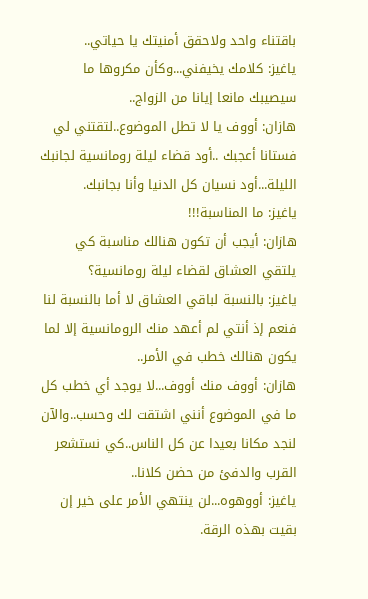باقتناء واحد ولاحقق أمنيتك يا حياتي..
ياغيز: كلامك يخيفني...وكأن مكروها ما سيصيبك مانعا إيانا من الزواج..
هازان: أووف يا لا تطل الموضوع..لتقتني لي فستانا أعجبك ..أود قضاء ليلة رومانسية لجانبك الليلة...أود نسيان كل الدنيا وأنا بجانبك.
ياغيز: ما المناسبة!!!
هازان: أيجب أن تكون هنالك مناسبة كي يلتقي العشاق لقضاء ليلة رومانسية؟
ياغيز: بالنسبة لباقي العشاق لا أما بالنسبة لنا فنعم إذ أنتي لم أعهد منك الرومانسية إلا لما يكون هنالك خطب في الأمر..
هازان: أووف منك أووف...لا يوجد أي خطب كل ما في الموضوع أنني اشتقت لك وحسب..والآن لنجد مكانا بعيدا عن كل الناس..كي نستشعر القرب والدفئ من حضن كلانا..
ياغيز: أووهوه...لن ينتهي الأمر على خير إن بقيت بهذه الرقة.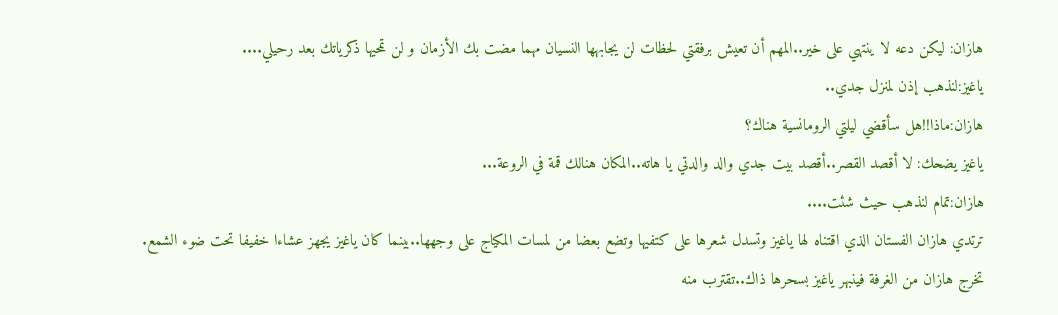هازان: ليكن دعه لا ينتهي على خير..المهم أن تعيش برفقتي لحظات لن يجابهها النسيان مهما مضت بك الأزمان و لن تمحيها ذكرياتك بعد رحيلي....
ياغيز:لنذهب إذن لمنزل جدي..
هازان:ماذا!!هل سأقضي ليلتي الرومانسية هناك؟
ياغيز يضحك: لا أقصد القصر..أقصد بيت جدي والد والدتي يا هاته..المكان هنالك قمة في الروعة...
هازان:تمام لنذهب حيث شئت....
ترتدي هازان الفستان الذي اقتناه لها ياغيز وتسدل شعرها على كتفيها وتضع بعضا من لمسات المكياج على وجهها..بينما كان ياغيز يجهز عشاءا خفيفا تحت ضوء الشمع.
تخرج هازان من الغرفة فينبهر ياغيز بسحرها ذاك..تقترب منه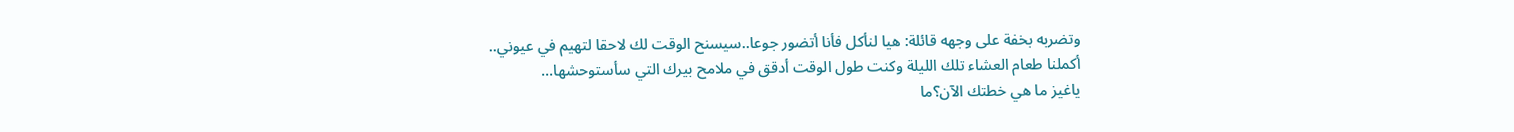وتضربه بخفة على وجهه قائلة: هيا لنأكل فأنا أتضور جوعا..سيسنح الوقت لك لاحقا لتهيم في عيوني..
أكملنا طعام العشاء تلك الليلة وكنت طول الوقت أدقق في ملامح بيرك التي سأستوحشها...
ياغيز ما هي خطتك الآن؟ما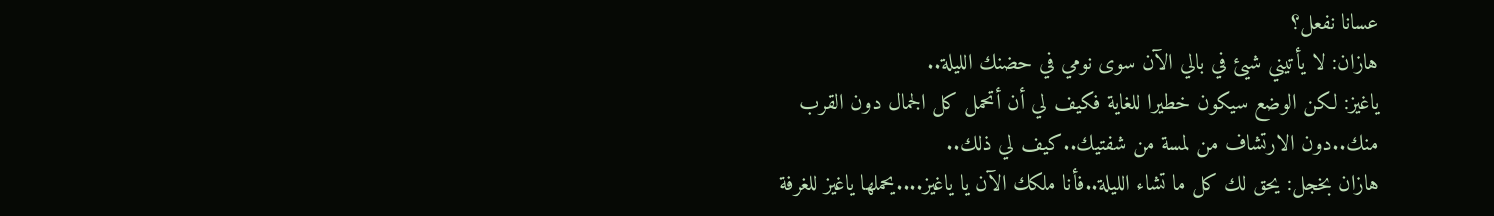عسانا نفعل؟
هازان: لا يأتيني شيئ في بالي الآن سوى نومي في حضنك الليلة..
ياغيز: لكن الوضع سيكون خطيرا للغاية فكيف لي أن أتحمل كل الجمال دون القرب منك..دون الارتشاف من لمسة من شفتيك..كيف لي ذلك..
هازان بخجل: يحق لك كل ما تشاء الليلة..فأنا ملكك الآن يا ياغيز....يحملها ياغيز للغرفة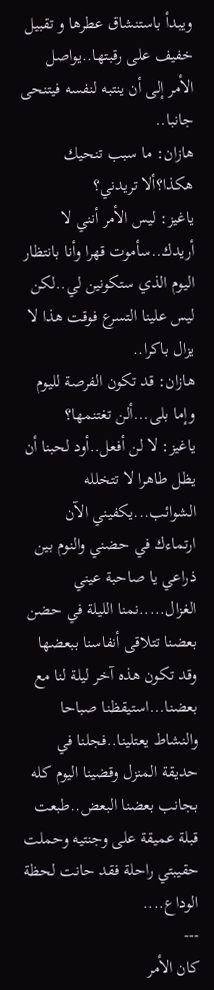ويبدأ باستنشاق عطرها و تقبيل خفيف على رقبتها..يواصل الأمر إلى أن ينتبه لنفسه فيتنحى جانبا..
هازان: ما سبب تنحيك هكذا؟ألا تريدني؟
ياغيز: ليس الأمر أنني لا أريدك..سأموت قهرا وأنا بانتظار اليوم الذي ستكونين لي..لكن ليس علينا التسرع فوقت هذا لا يزال باكرا..
هازان: قد تكون الفرصة لليوم وإما بلى...ألن تغتنمها؟
ياغيز: لا لن أفعل..أود لحبنا أن يظل طاهرا لا تتخلله الشوائب...يكفيني الآن ارتماءك في حضني والنوم بين ذراعي يا صاحبة عيني الغزال.....نمنا الليلة في حضن بعضنا تتلاقى أنفاسنا ببعضها وقد تكون هذه آخر ليلة لنا مع بعضنا...استيقظنا صباحا والنشاط يعتلينا..فجلنا في حديقة المنزل وقضينا اليوم كله بجانب بعضنا البعض..طبعت قبلة عميقة على وجنتيه وحملت حقيبتي راحلة فقد حانت لحظة الوداع....
---
كان الأمر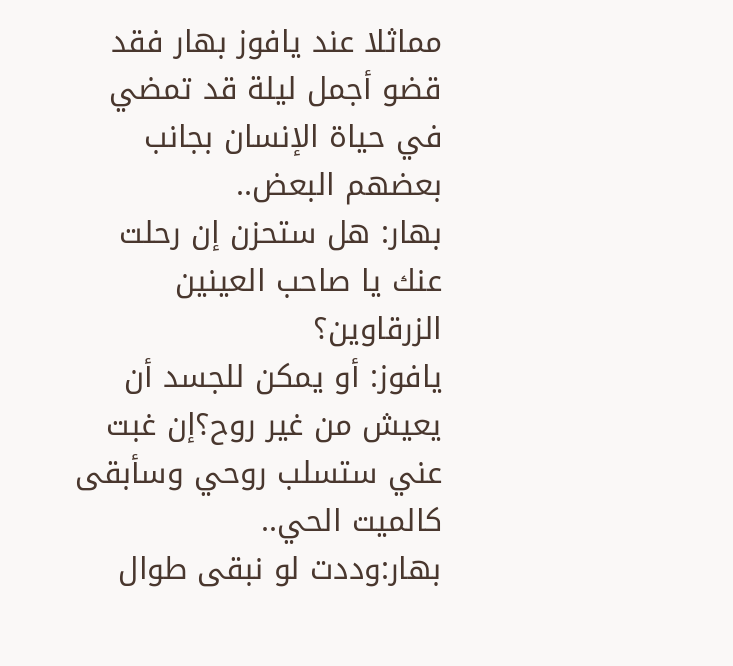مماثلا عند يافوز بهار فقد قضو أجمل ليلة قد تمضي في حياة الإنسان بجانب بعضهم البعض..
بهار: هل ستحزن إن رحلت عنك يا صاحب العينين الزرقاوين؟
يافوز: أو يمكن للجسد أن يعيش من غير روح؟إن غبت عني ستسلب روحي وسأبقى كالميت الحي..
بهار:وددت لو نبقى طوال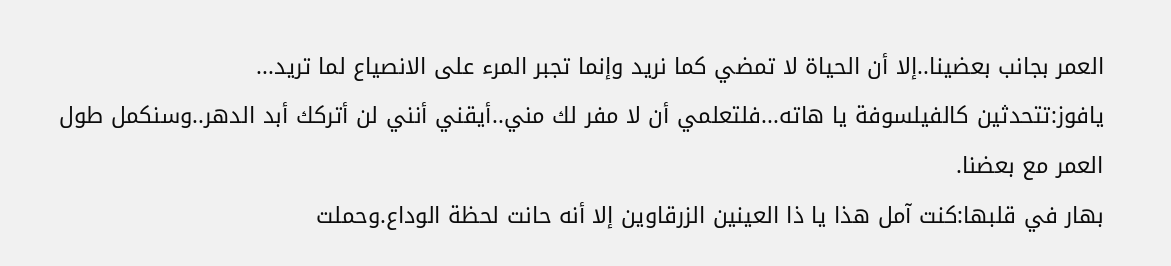العمر بجانب بعضينا..إلا أن الحياة لا تمضي كما نريد وإنما تجبر المرء على الانصياع لما تريد...
يافوز:تتحدثين كالفيلسوفة يا هاته...فلتعلمي أن لا مفر لك مني..أيقني أنني لن أتركك أبد الدهر..وسنكمل طول العمر مع بعضنا.
بهار في قلبها:كنت آمل هذا يا ذا العينين الزرقاوين إلا أنه حانت لحظة الوداع.وحملت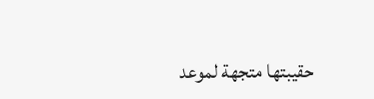حقيبتها متجهة لموعد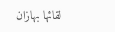لقائها بهازان